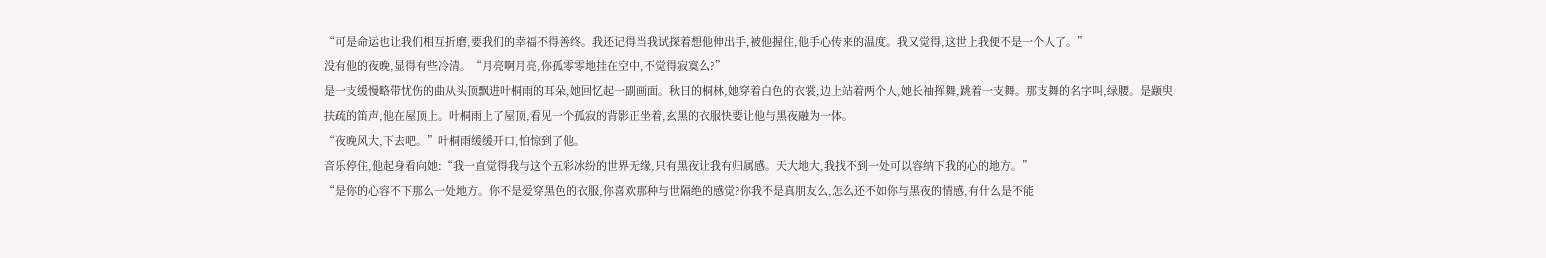“可是命运也让我们相互折磨,要我们的幸福不得善终。我还记得当我试探着想他伸出手,被他握住,他手心传来的温度。我又觉得,这世上我便不是一个人了。”
没有他的夜晚,显得有些冷清。“月亮啊月亮,你孤零零地挂在空中,不觉得寂寞么?”
是一支缓慢略带忧伤的曲从头顶飘进叶桐雨的耳朵,她回忆起一副画面。秋日的桐林,她穿着白色的衣裳,边上站着两个人,她长袖挥舞,跳着一支舞。那支舞的名字叫,绿腰。是颛臾扶疏的笛声,他在屋顶上。叶桐雨上了屋顶,看见一个孤寂的背影正坐着,玄黑的衣服快要让他与黑夜融为一体。
“夜晚风大,下去吧。”叶桐雨缓缓开口,怕惊到了他。
音乐停住,他起身看向她:“我一直觉得我与这个五彩冰纷的世界无缘,只有黑夜让我有归属感。天大地大,我找不到一处可以容纳下我的心的地方。”
“是你的心容不下那么一处地方。你不是爱穿黑色的衣服,你喜欢那种与世隔绝的感觉?你我不是真朋友么,怎么还不如你与黑夜的情感,有什么是不能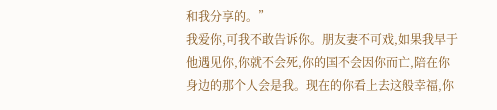和我分享的。”
我爱你,可我不敢告诉你。朋友妻不可戏,如果我早于他遇见你,你就不会死,你的国不会因你而亡,陪在你身边的那个人会是我。现在的你看上去这般幸福,你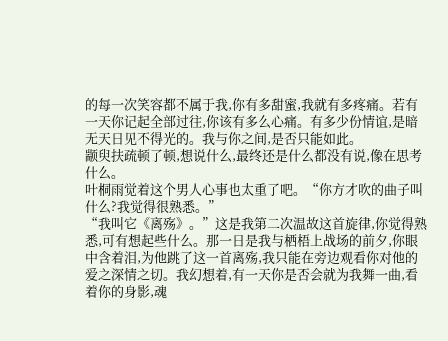的每一次笑容都不属于我,你有多甜蜜,我就有多疼痛。若有一天你记起全部过往,你该有多么心痛。有多少份情谊,是暗无天日见不得光的。我与你之间,是否只能如此。
颛臾扶疏顿了顿,想说什么,最终还是什么都没有说,像在思考什么。
叶桐雨觉着这个男人心事也太重了吧。“你方才吹的曲子叫什么?我觉得很熟悉。”
“我叫它《离殇》。”这是我第二次温故这首旋律,你觉得熟悉,可有想起些什么。那一日是我与栖梧上战场的前夕,你眼中含着泪,为他跳了这一首离殇,我只能在旁边观看你对他的爱之深情之切。我幻想着,有一天你是否会就为我舞一曲,看着你的身影,魂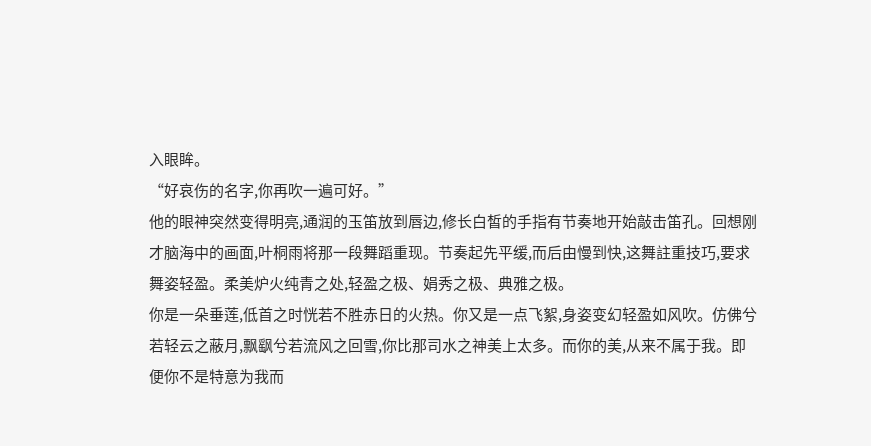入眼眸。
“好哀伤的名字,你再吹一遍可好。”
他的眼神突然变得明亮,通润的玉笛放到唇边,修长白皙的手指有节奏地开始敲击笛孔。回想刚才脑海中的画面,叶桐雨将那一段舞蹈重现。节奏起先平缓,而后由慢到快,这舞註重技巧,要求舞姿轻盈。柔美炉火纯青之处,轻盈之极、娟秀之极、典雅之极。
你是一朵垂莲,低首之时恍若不胜赤日的火热。你又是一点飞絮,身姿变幻轻盈如风吹。仿佛兮若轻云之蔽月,飘飖兮若流风之回雪,你比那司水之神美上太多。而你的美,从来不属于我。即便你不是特意为我而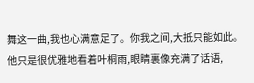舞这一曲,我也心满意足了。你我之间,大抵只能如此。
他只是很优雅地看着叶桐雨,眼睛裏像充满了话语,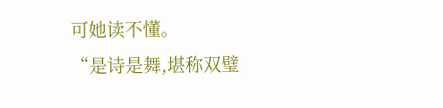可她读不懂。
“是诗是舞,堪称双璧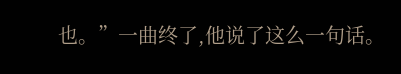也。”一曲终了,他说了这么一句话。